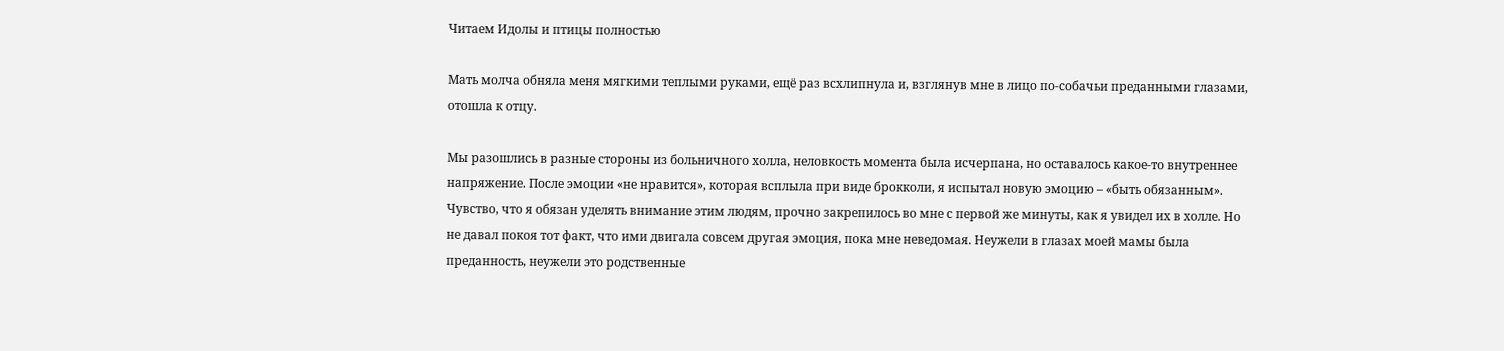Читаем Идолы и птицы полностью

Мать молча обняла меня мягкими теплыми руками, ещё раз всхлипнула и, взглянув мне в лицо по-собачьи преданными глазами, отошла к отцу.

Мы разошлись в разные стороны из больничного холла, неловкость момента была исчерпана, но оставалось какое-то внутреннее напряжение. После эмоции «не нравится», которая всплыла при виде брокколи, я испытал новую эмоцию – «быть обязанным». Чувство, что я обязан уделять внимание этим людям, прочно закрепилось во мне с первой же минуты, как я увидел их в холле. Но не давал покоя тот факт, что ими двигала совсем другая эмоция, пока мне неведомая. Неужели в глазах моей мамы была преданность, неужели это родственные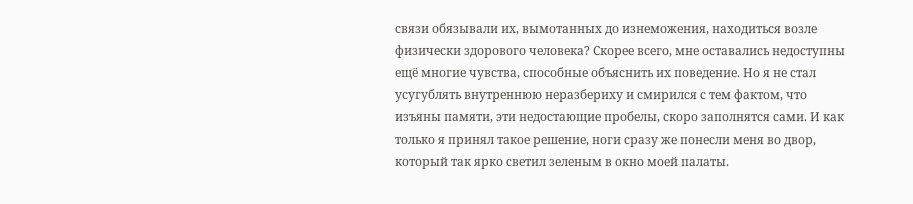связи обязывали их, вымотанных до изнеможения, находиться возле физически здорового человека? Скорее всего, мне оставались недоступны ещё многие чувства, способные объяснить их поведение. Но я не стал усугублять внутреннюю неразбериху и смирился с тем фактом, что изъяны памяти, эти недостающие пробелы, скоро заполнятся сами. И как только я принял такое решение, ноги сразу же понесли меня во двор, который так ярко светил зеленым в окно моей палаты.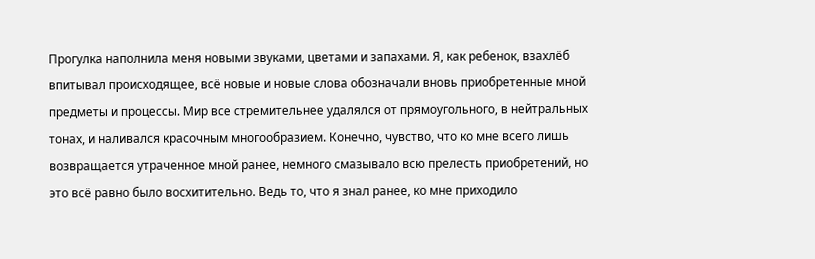Прогулка наполнила меня новыми звуками, цветами и запахами. Я, как ребенок, взахлёб впитывал происходящее, всё новые и новые слова обозначали вновь приобретенные мной предметы и процессы. Мир все стремительнее удалялся от прямоугольного, в нейтральных тонах, и наливался красочным многообразием. Конечно, чувство, что ко мне всего лишь возвращается утраченное мной ранее, немного смазывало всю прелесть приобретений, но это всё равно было восхитительно. Ведь то, что я знал ранее, ко мне приходило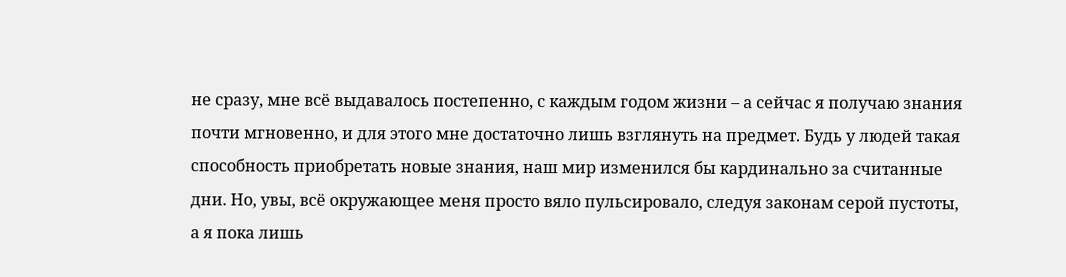не сразу, мне всё выдавалось постепенно, с каждым годом жизни – а сейчас я получаю знания почти мгновенно, и для этого мне достаточно лишь взглянуть на предмет. Будь у людей такая способность приобретать новые знания, наш мир изменился бы кардинально за считанные дни. Но, увы, всё окружающее меня просто вяло пульсировало, следуя законам серой пустоты, а я пока лишь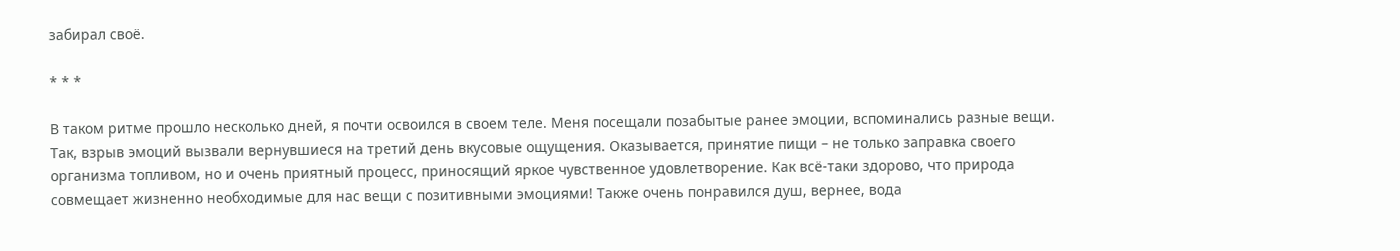забирал своё.

* * *

В таком ритме прошло несколько дней, я почти освоился в своем теле. Меня посещали позабытые ранее эмоции, вспоминались разные вещи. Так, взрыв эмоций вызвали вернувшиеся на третий день вкусовые ощущения. Оказывается, принятие пищи – не только заправка своего организма топливом, но и очень приятный процесс, приносящий яркое чувственное удовлетворение. Как всё-таки здорово, что природа совмещает жизненно необходимые для нас вещи с позитивными эмоциями! Также очень понравился душ, вернее, вода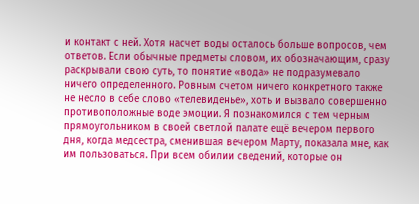и контакт с ней. Хотя насчет воды осталось больше вопросов, чем ответов. Если обычные предметы словом, их обозначающим, сразу раскрывали свою суть, то понятие «вода» не подразумевало ничего определенного. Ровным счетом ничего конкретного также не несло в себе слово «телевиденье», хоть и вызвало совершенно противоположные воде эмоции. Я познакомился с тем черным прямоугольником в своей светлой палате ещё вечером первого дня, когда медсестра, сменившая вечером Марту, показала мне, как им пользоваться. При всем обилии сведений, которые он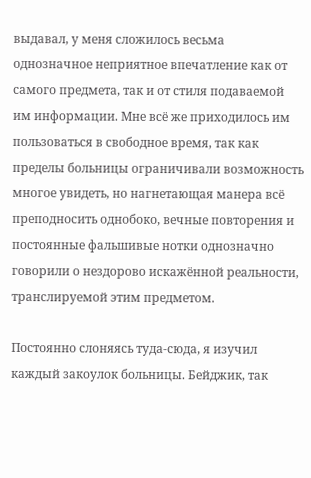выдавал, у меня сложилось весьма однозначное неприятное впечатление как от самого предмета, так и от стиля подаваемой им информации. Мне всё же приходилось им пользоваться в свободное время, так как пределы больницы ограничивали возможность многое увидеть, но нагнетающая манера всё преподносить однобоко, вечные повторения и постоянные фальшивые нотки однозначно говорили о нездорово искажённой реальности, транслируемой этим предметом.

Постоянно слоняясь туда-сюда, я изучил каждый закоулок больницы. Бейджик, так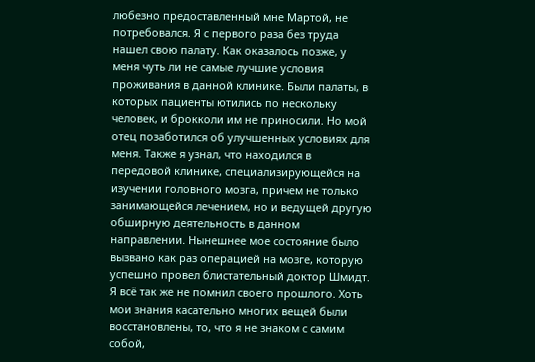любезно предоставленный мне Мартой, не потребовался. Я с первого раза без труда нашел свою палату. Как оказалось позже, у меня чуть ли не самые лучшие условия проживания в данной клинике. Были палаты, в которых пациенты ютились по нескольку человек, и брокколи им не приносили. Но мой отец позаботился об улучшенных условиях для меня. Также я узнал, что находился в передовой клинике, специализирующейся на изучении головного мозга, причем не только занимающейся лечением, но и ведущей другую обширную деятельность в данном направлении. Нынешнее мое состояние было вызвано как раз операцией на мозге, которую успешно провел блистательный доктор Шмидт. Я всё так же не помнил своего прошлого. Хоть мои знания касательно многих вещей были восстановлены, то, что я не знаком с самим собой,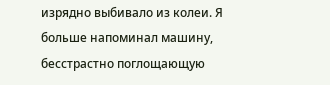изрядно выбивало из колеи. Я больше напоминал машину, бесстрастно поглощающую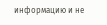информацию и не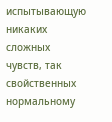испытывающую никаких сложных чувств, так свойственных нормальному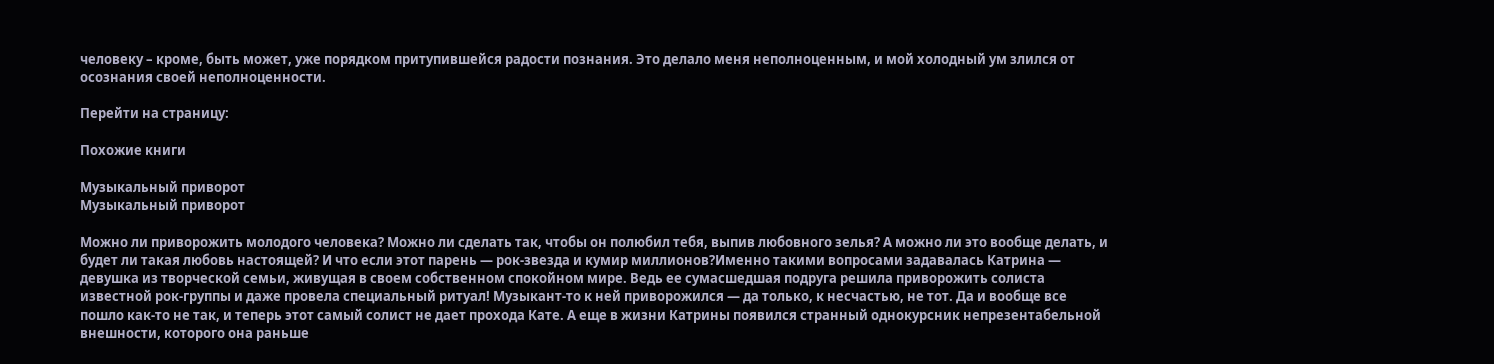человеку – кроме, быть может, уже порядком притупившейся радости познания. Это делало меня неполноценным, и мой холодный ум злился от осознания своей неполноценности.

Перейти на страницу:

Похожие книги

Музыкальный приворот
Музыкальный приворот

Можно ли приворожить молодого человека? Можно ли сделать так, чтобы он полюбил тебя, выпив любовного зелья? А можно ли это вообще делать, и будет ли такая любовь настоящей? И что если этот парень — рок-звезда и кумир миллионов?Именно такими вопросами задавалась Катрина — девушка из творческой семьи, живущая в своем собственном спокойном мире. Ведь ее сумасшедшая подруга решила приворожить солиста известной рок-группы и даже провела специальный ритуал! Музыкант-то к ней приворожился — да только, к несчастью, не тот. Да и вообще все пошло как-то не так, и теперь этот самый солист не дает прохода Кате. А еще в жизни Катрины появился странный однокурсник непрезентабельной внешности, которого она раньше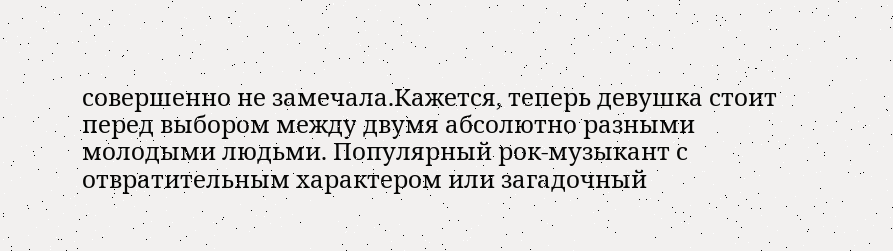совершенно не замечала.Кажется, теперь девушка стоит перед выбором между двумя абсолютно разными молодыми людьми. Популярный рок-музыкант с отвратительным характером или загадочный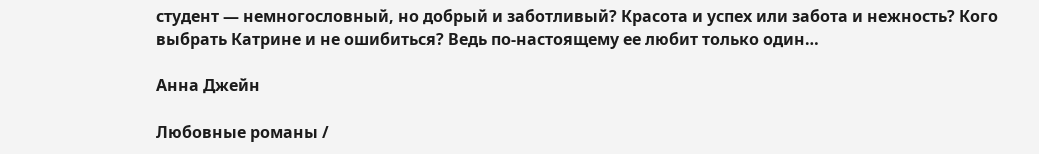студент — немногословный, но добрый и заботливый? Красота и успех или забота и нежность? Кого выбрать Катрине и не ошибиться? Ведь по-настоящему ее любит только один…

Анна Джейн

Любовные романы /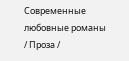Современные любовные романы / Проза /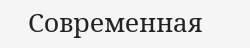Современная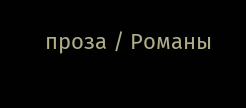проза / Романы